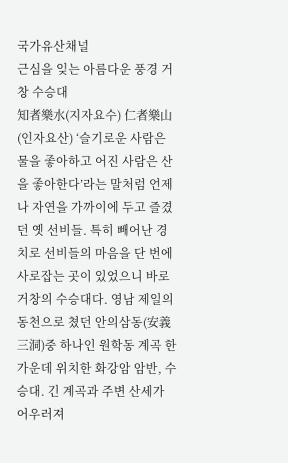국가유산채널
근심을 잊는 아름다운 풍경 거창 수승대
知者樂水(지자요수) 仁者樂山(인자요산) ‘슬기로운 사람은 물을 좋아하고 어진 사람은 산을 좋아한다’라는 말처럼 언제나 자연을 가까이에 두고 즐겼던 옛 선비들. 특히 빼어난 경치로 선비들의 마음을 단 번에 사로잡는 곳이 있었으니 바로 거창의 수승대다. 영남 제일의 동천으로 쳤던 안의삼동(安義三洞)중 하나인 원학동 계곡 한 가운데 위치한 화강암 암반, 수승대. 긴 계곡과 주변 산세가 어우러져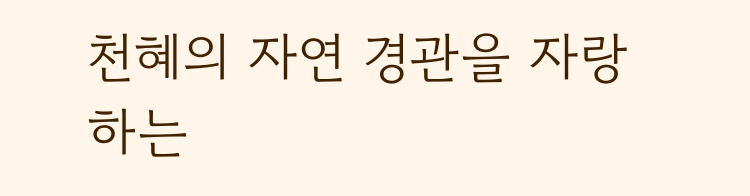천혜의 자연 경관을 자랑하는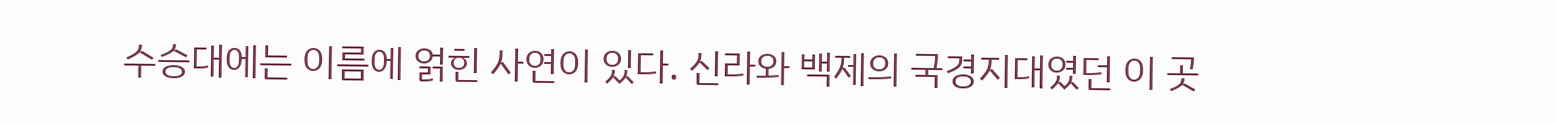수승대에는 이름에 얽힌 사연이 있다. 신라와 백제의 국경지대였던 이 곳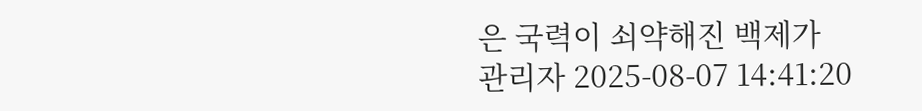은 국력이 쇠약해진 백제가
관리자 2025-08-07 14:41:20